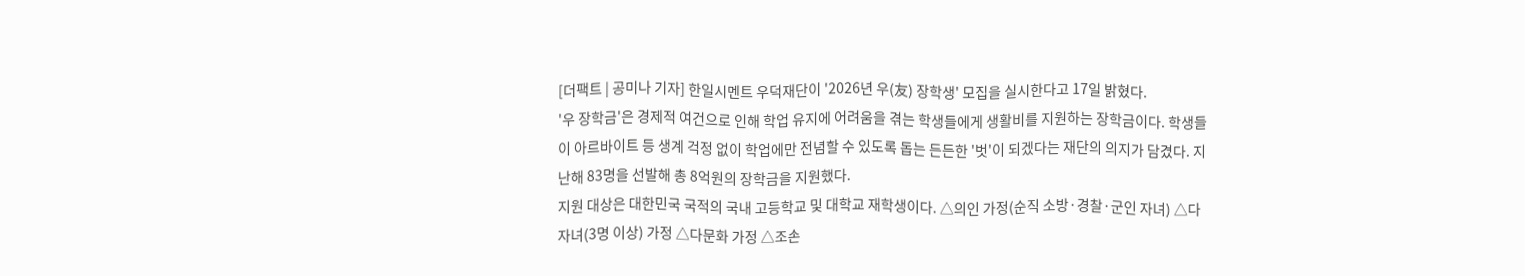[더팩트 | 공미나 기자] 한일시멘트 우덕재단이 '2026년 우(友) 장학생' 모집을 실시한다고 17일 밝혔다.
'우 장학금'은 경제적 여건으로 인해 학업 유지에 어려움을 겪는 학생들에게 생활비를 지원하는 장학금이다. 학생들이 아르바이트 등 생계 걱정 없이 학업에만 전념할 수 있도록 돕는 든든한 '벗'이 되겠다는 재단의 의지가 담겼다. 지난해 83명을 선발해 총 8억원의 장학금을 지원했다.
지원 대상은 대한민국 국적의 국내 고등학교 및 대학교 재학생이다. △의인 가정(순직 소방·경찰·군인 자녀) △다자녀(3명 이상) 가정 △다문화 가정 △조손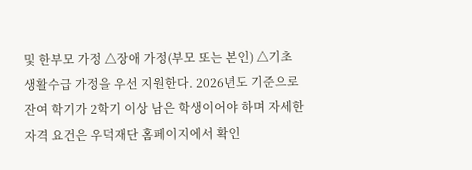및 한부모 가정 △장애 가정(부모 또는 본인) △기초생활수급 가정을 우선 지원한다. 2026년도 기준으로 잔여 학기가 2학기 이상 남은 학생이어야 하며 자세한 자격 요건은 우덕재단 홈페이지에서 확인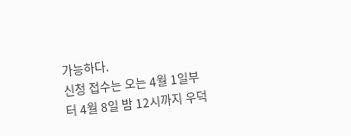가능하다.
신청 접수는 오는 4월 1일부터 4월 8일 밤 12시까지 우덕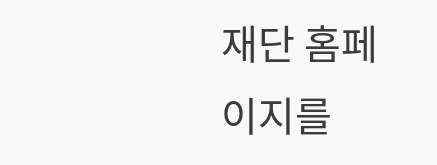재단 홈페이지를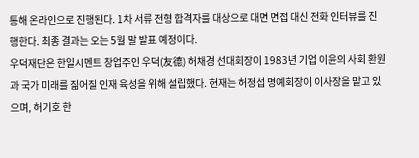통해 온라인으로 진행된다. 1차 서류 전형 합격자를 대상으로 대면 면접 대신 전화 인터뷰를 진행한다. 최종 결과는 오는 5월 말 발표 예정이다.
우덕재단은 한일시멘트 창업주인 우덕(友德) 허채경 선대회장이 1983년 기업 이윤의 사회 환원과 국가 미래를 짊어질 인재 육성을 위해 설립했다. 현재는 허정섭 명예회장이 이사장을 맡고 있으며, 허기호 한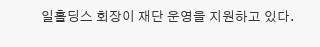일홀딩스 회장이 재단 운영을 지원하고 있다.